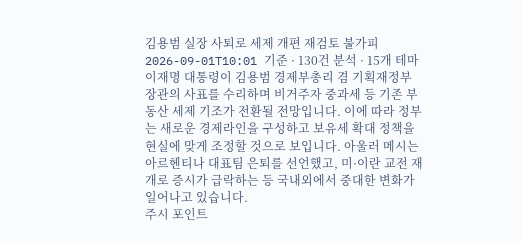김용범 실장 사퇴로 세제 개편 재검토 불가피
2026-09-01T10:01 기준 · 130건 분석 · 15개 테마
이재명 대통령이 김용범 경제부총리 겸 기획재정부 장관의 사표를 수리하며 비거주자 중과세 등 기존 부동산 세제 기조가 전환될 전망입니다. 이에 따라 정부는 새로운 경제라인을 구성하고 보유세 확대 정책을 현실에 맞게 조정할 것으로 보입니다. 아울러 메시는 아르헨티나 대표팀 은퇴를 선언했고, 미·이란 교전 재개로 증시가 급락하는 등 국내외에서 중대한 변화가 일어나고 있습니다.
주시 포인트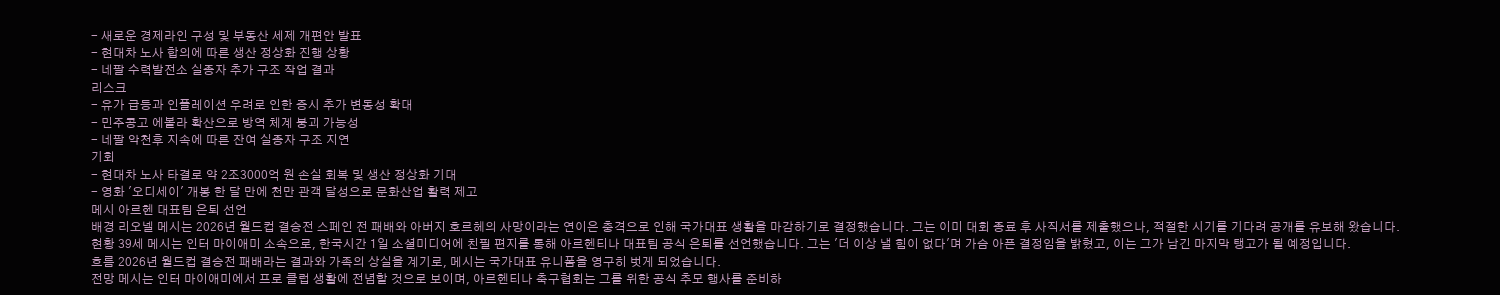- 새로운 경제라인 구성 및 부동산 세제 개편안 발표
- 현대차 노사 합의에 따른 생산 정상화 진행 상황
- 네팔 수력발전소 실종자 추가 구조 작업 결과
리스크
- 유가 급등과 인플레이션 우려로 인한 증시 추가 변동성 확대
- 민주콩고 에볼라 확산으로 방역 체계 붕괴 가능성
- 네팔 악천후 지속에 따른 잔여 실종자 구조 지연
기회
- 현대차 노사 타결로 약 2조3000억 원 손실 회복 및 생산 정상화 기대
- 영화 '오디세이' 개봉 한 달 만에 천만 관객 달성으로 문화산업 활력 제고
메시 아르헨 대표팀 은퇴 선언
배경 리오넬 메시는 2026년 월드컵 결승전 스페인 전 패배와 아버지 호르헤의 사망이라는 연이은 충격으로 인해 국가대표 생활을 마감하기로 결정했습니다. 그는 이미 대회 종료 후 사직서를 제출했으나, 적절한 시기를 기다려 공개를 유보해 왔습니다.
현황 39세 메시는 인터 마이애미 소속으로, 한국시간 1일 소셜미디어에 친필 편지를 통해 아르헨티나 대표팀 공식 은퇴를 선언했습니다. 그는 '더 이상 낼 힘이 없다'며 가슴 아픈 결정임을 밝혔고, 이는 그가 남긴 마지막 탱고가 될 예정입니다.
흐름 2026년 월드컵 결승전 패배라는 결과와 가족의 상실을 계기로, 메시는 국가대표 유니폼을 영구히 벗게 되었습니다.
전망 메시는 인터 마이애미에서 프로 클럽 생활에 전념할 것으로 보이며, 아르헨티나 축구협회는 그를 위한 공식 추모 행사를 준비하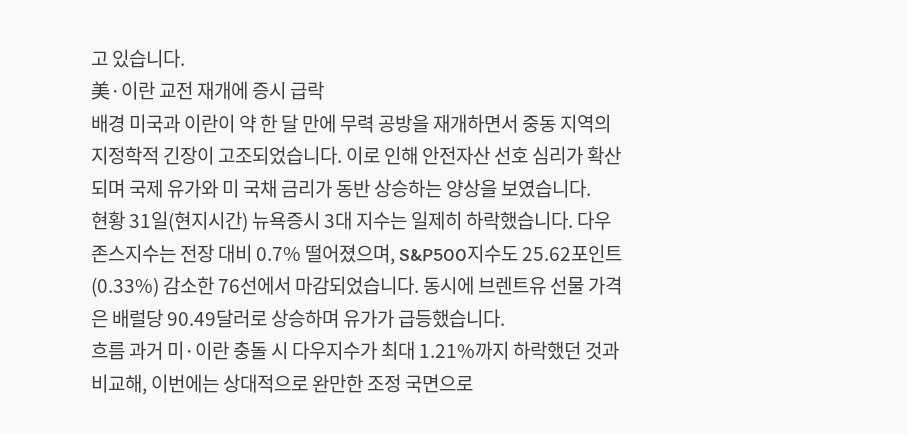고 있습니다.
美·이란 교전 재개에 증시 급락
배경 미국과 이란이 약 한 달 만에 무력 공방을 재개하면서 중동 지역의 지정학적 긴장이 고조되었습니다. 이로 인해 안전자산 선호 심리가 확산되며 국제 유가와 미 국채 금리가 동반 상승하는 양상을 보였습니다.
현황 31일(현지시간) 뉴욕증시 3대 지수는 일제히 하락했습니다. 다우존스지수는 전장 대비 0.7% 떨어졌으며, S&P500지수도 25.62포인트(0.33%) 감소한 76선에서 마감되었습니다. 동시에 브렌트유 선물 가격은 배럴당 90.49달러로 상승하며 유가가 급등했습니다.
흐름 과거 미·이란 충돌 시 다우지수가 최대 1.21%까지 하락했던 것과 비교해, 이번에는 상대적으로 완만한 조정 국면으로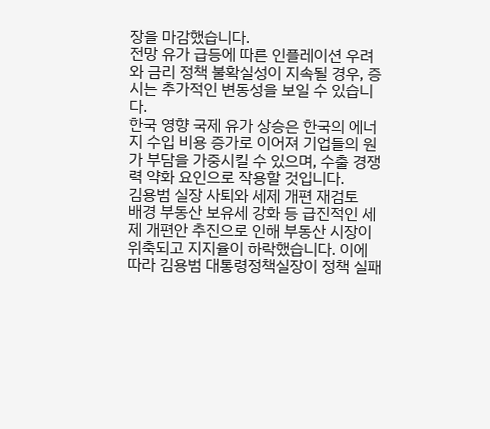장을 마감했습니다.
전망 유가 급등에 따른 인플레이션 우려와 금리 정책 불확실성이 지속될 경우, 증시는 추가적인 변동성을 보일 수 있습니다.
한국 영향 국제 유가 상승은 한국의 에너지 수입 비용 증가로 이어져 기업들의 원가 부담을 가중시킬 수 있으며, 수출 경쟁력 약화 요인으로 작용할 것입니다.
김용범 실장 사퇴와 세제 개편 재검토
배경 부동산 보유세 강화 등 급진적인 세제 개편안 추진으로 인해 부동산 시장이 위축되고 지지율이 하락했습니다. 이에 따라 김용범 대통령정책실장이 정책 실패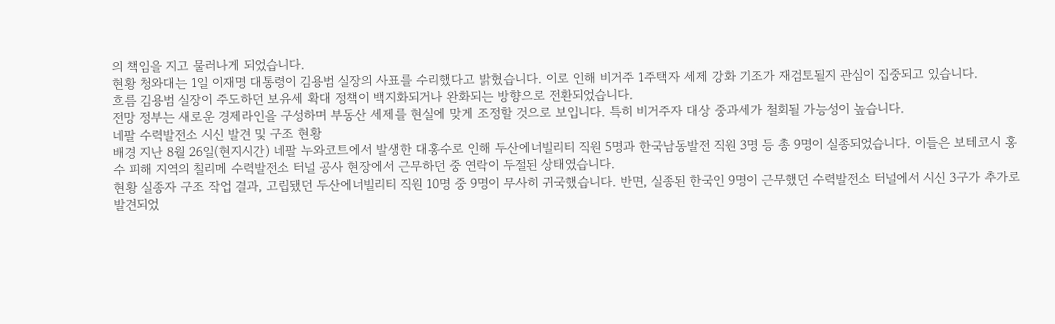의 책임을 지고 물러나게 되었습니다.
현황 청와대는 1일 이재명 대통령이 김용범 실장의 사표를 수리했다고 밝혔습니다. 이로 인해 비거주 1주택자 세제 강화 기조가 재검토될지 관심이 집중되고 있습니다.
흐름 김용범 실장이 주도하던 보유세 확대 정책이 백지화되거나 완화되는 방향으로 전환되었습니다.
전망 정부는 새로운 경제라인을 구성하며 부동산 세제를 현실에 맞게 조정할 것으로 보입니다. 특히 비거주자 대상 중과세가 철회될 가능성이 높습니다.
네팔 수력발전소 시신 발견 및 구조 현황
배경 지난 8월 26일(현지시간) 네팔 누와코트에서 발생한 대홍수로 인해 두산에너빌리티 직원 5명과 한국남동발전 직원 3명 등 총 9명이 실종되었습니다. 이들은 보테코시 홍수 피해 지역의 칠리메 수력발전소 터널 공사 현장에서 근무하던 중 연락이 두절된 상태였습니다.
현황 실종자 구조 작업 결과, 고립됐던 두산에너빌리티 직원 10명 중 9명이 무사히 귀국했습니다. 반면, 실종된 한국인 9명이 근무했던 수력발전소 터널에서 시신 3구가 추가로 발견되었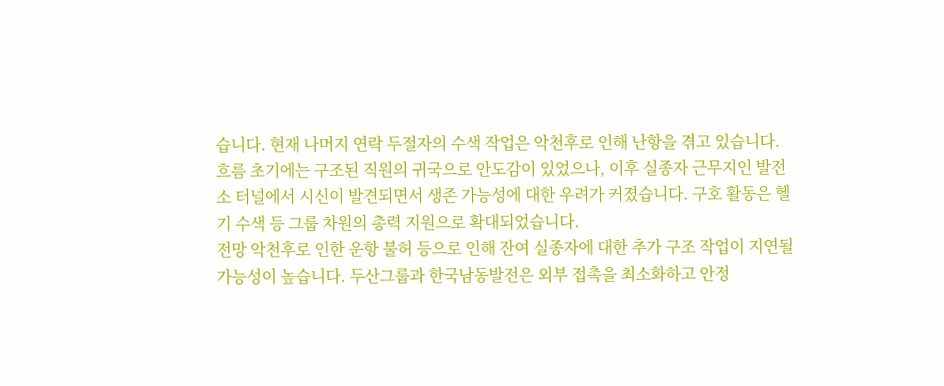습니다. 현재 나머지 연락 두절자의 수색 작업은 악천후로 인해 난항을 겪고 있습니다.
흐름 초기에는 구조된 직원의 귀국으로 안도감이 있었으나, 이후 실종자 근무지인 발전소 터널에서 시신이 발견되면서 생존 가능성에 대한 우려가 커졌습니다. 구호 활동은 헬기 수색 등 그룹 차원의 총력 지원으로 확대되었습니다.
전망 악천후로 인한 운항 불허 등으로 인해 잔여 실종자에 대한 추가 구조 작업이 지연될 가능성이 높습니다. 두산그룹과 한국남동발전은 외부 접촉을 최소화하고 안정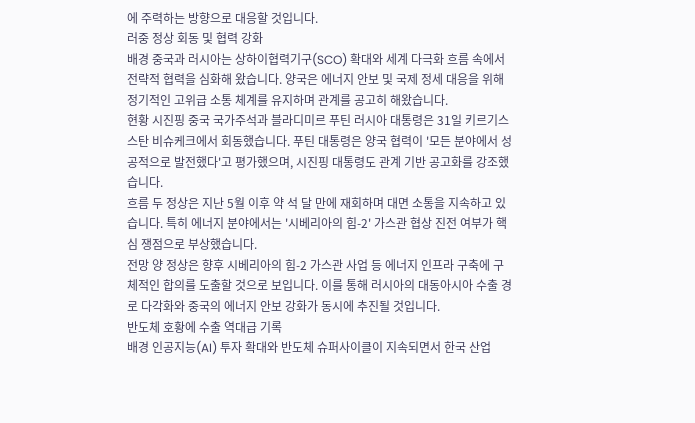에 주력하는 방향으로 대응할 것입니다.
러중 정상 회동 및 협력 강화
배경 중국과 러시아는 상하이협력기구(SCO) 확대와 세계 다극화 흐름 속에서 전략적 협력을 심화해 왔습니다. 양국은 에너지 안보 및 국제 정세 대응을 위해 정기적인 고위급 소통 체계를 유지하며 관계를 공고히 해왔습니다.
현황 시진핑 중국 국가주석과 블라디미르 푸틴 러시아 대통령은 31일 키르기스스탄 비슈케크에서 회동했습니다. 푸틴 대통령은 양국 협력이 '모든 분야에서 성공적으로 발전했다'고 평가했으며, 시진핑 대통령도 관계 기반 공고화를 강조했습니다.
흐름 두 정상은 지난 5월 이후 약 석 달 만에 재회하며 대면 소통을 지속하고 있습니다. 특히 에너지 분야에서는 '시베리아의 힘-2' 가스관 협상 진전 여부가 핵심 쟁점으로 부상했습니다.
전망 양 정상은 향후 시베리아의 힘-2 가스관 사업 등 에너지 인프라 구축에 구체적인 합의를 도출할 것으로 보입니다. 이를 통해 러시아의 대동아시아 수출 경로 다각화와 중국의 에너지 안보 강화가 동시에 추진될 것입니다.
반도체 호황에 수출 역대급 기록
배경 인공지능(AI) 투자 확대와 반도체 슈퍼사이클이 지속되면서 한국 산업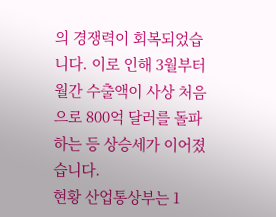의 경쟁력이 회복되었습니다. 이로 인해 3월부터 월간 수출액이 사상 처음으로 800억 달러를 돌파하는 등 상승세가 이어졌습니다.
현황 산업통상부는 1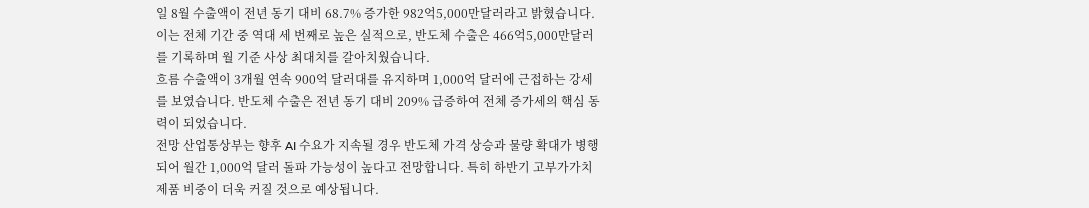일 8월 수출액이 전년 동기 대비 68.7% 증가한 982억5,000만달러라고 밝혔습니다. 이는 전체 기간 중 역대 세 번째로 높은 실적으로, 반도체 수출은 466억5,000만달러를 기록하며 월 기준 사상 최대치를 갈아치웠습니다.
흐름 수출액이 3개월 연속 900억 달러대를 유지하며 1,000억 달러에 근접하는 강세를 보였습니다. 반도체 수출은 전년 동기 대비 209% 급증하여 전체 증가세의 핵심 동력이 되었습니다.
전망 산업통상부는 향후 AI 수요가 지속될 경우 반도체 가격 상승과 물량 확대가 병행되어 월간 1,000억 달러 돌파 가능성이 높다고 전망합니다. 특히 하반기 고부가가치 제품 비중이 더욱 커질 것으로 예상됩니다.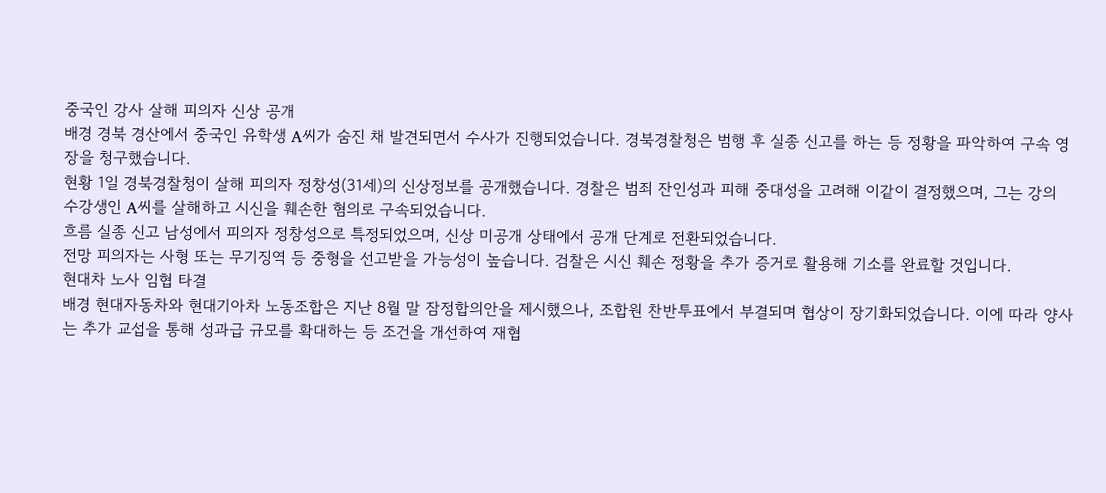중국인 강사 살해 피의자 신상 공개
배경 경북 경산에서 중국인 유학생 A씨가 숨진 채 발견되면서 수사가 진행되었습니다. 경북경찰청은 범행 후 실종 신고를 하는 등 정황을 파악하여 구속 영장을 청구했습니다.
현황 1일 경북경찰청이 살해 피의자 정창성(31세)의 신상정보를 공개했습니다. 경찰은 범죄 잔인성과 피해 중대성을 고려해 이같이 결정했으며, 그는 강의 수강생인 A씨를 살해하고 시신을 훼손한 혐의로 구속되었습니다.
흐름 실종 신고 남성에서 피의자 정창성으로 특정되었으며, 신상 미공개 상태에서 공개 단계로 전환되었습니다.
전망 피의자는 사형 또는 무기징역 등 중형을 선고받을 가능성이 높습니다. 검찰은 시신 훼손 정황을 추가 증거로 활용해 기소를 완료할 것입니다.
현대차 노사 임협 타결
배경 현대자동차와 현대기아차 노동조합은 지난 8월 말 잠정합의안을 제시했으나, 조합원 찬반투표에서 부결되며 협상이 장기화되었습니다. 이에 따라 양사는 추가 교섭을 통해 성과급 규모를 확대하는 등 조건을 개선하여 재협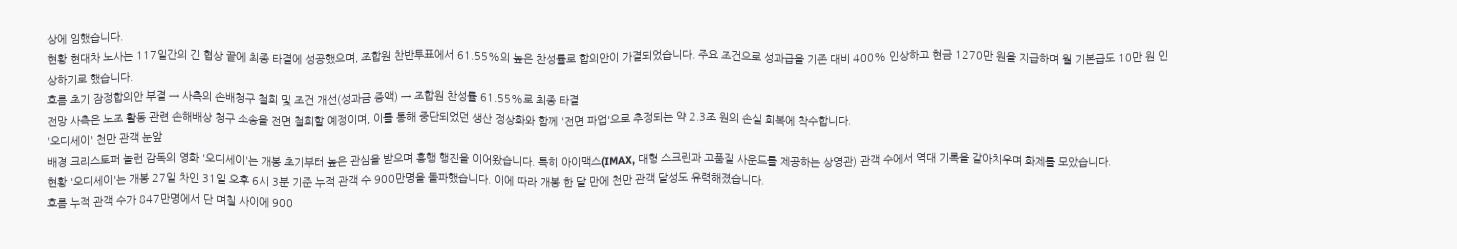상에 임했습니다.
현황 현대차 노사는 117일간의 긴 협상 끝에 최종 타결에 성공했으며, 조합원 찬반투표에서 61.55%의 높은 찬성률로 합의안이 가결되었습니다. 주요 조건으로 성과급을 기존 대비 400% 인상하고 현금 1270만 원을 지급하며 월 기본급도 10만 원 인상하기로 했습니다.
흐름 초기 잠정합의안 부결 → 사측의 손배청구 철회 및 조건 개선(성과금 증액) → 조합원 찬성률 61.55%로 최종 타결
전망 사측은 노조 활동 관련 손해배상 청구 소송을 전면 철회할 예정이며, 이를 통해 중단되었던 생산 정상화와 함께 '전면 파업'으로 추정되는 약 2.3조 원의 손실 회복에 착수합니다.
'오디세이' 천만 관객 눈앞
배경 크리스토퍼 놀런 감독의 영화 '오디세이'는 개봉 초기부터 높은 관심을 받으며 흥행 행진을 이어왔습니다. 특히 아이맥스(IMAX, 대형 스크린과 고품질 사운드를 제공하는 상영관) 관객 수에서 역대 기록을 갈아치우며 화제를 모았습니다.
현황 '오디세이'는 개봉 27일 차인 31일 오후 6시 3분 기준 누적 관객 수 900만명을 돌파했습니다. 이에 따라 개봉 한 달 만에 천만 관객 달성도 유력해졌습니다.
흐름 누적 관객 수가 847만명에서 단 며칠 사이에 900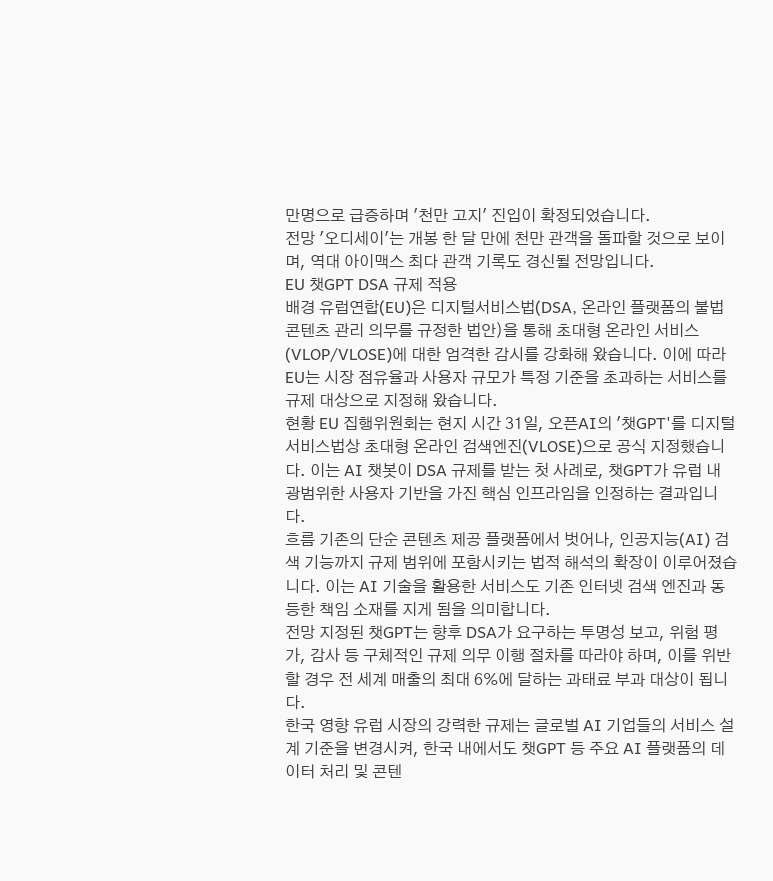만명으로 급증하며 '천만 고지' 진입이 확정되었습니다.
전망 '오디세이'는 개봉 한 달 만에 천만 관객을 돌파할 것으로 보이며, 역대 아이맥스 최다 관객 기록도 경신될 전망입니다.
EU 챗GPT DSA 규제 적용
배경 유럽연합(EU)은 디지털서비스법(DSA, 온라인 플랫폼의 불법 콘텐츠 관리 의무를 규정한 법안)을 통해 초대형 온라인 서비스(VLOP/VLOSE)에 대한 엄격한 감시를 강화해 왔습니다. 이에 따라 EU는 시장 점유율과 사용자 규모가 특정 기준을 초과하는 서비스를 규제 대상으로 지정해 왔습니다.
현황 EU 집행위원회는 현지 시간 31일, 오픈AI의 '챗GPT'를 디지털서비스법상 초대형 온라인 검색엔진(VLOSE)으로 공식 지정했습니다. 이는 AI 챗봇이 DSA 규제를 받는 첫 사례로, 챗GPT가 유럽 내 광범위한 사용자 기반을 가진 핵심 인프라임을 인정하는 결과입니다.
흐름 기존의 단순 콘텐츠 제공 플랫폼에서 벗어나, 인공지능(AI) 검색 기능까지 규제 범위에 포함시키는 법적 해석의 확장이 이루어졌습니다. 이는 AI 기술을 활용한 서비스도 기존 인터넷 검색 엔진과 동등한 책임 소재를 지게 됨을 의미합니다.
전망 지정된 챗GPT는 향후 DSA가 요구하는 투명성 보고, 위험 평가, 감사 등 구체적인 규제 의무 이행 절차를 따라야 하며, 이를 위반할 경우 전 세계 매출의 최대 6%에 달하는 과태료 부과 대상이 됩니다.
한국 영향 유럽 시장의 강력한 규제는 글로벌 AI 기업들의 서비스 설계 기준을 변경시켜, 한국 내에서도 챗GPT 등 주요 AI 플랫폼의 데이터 처리 및 콘텐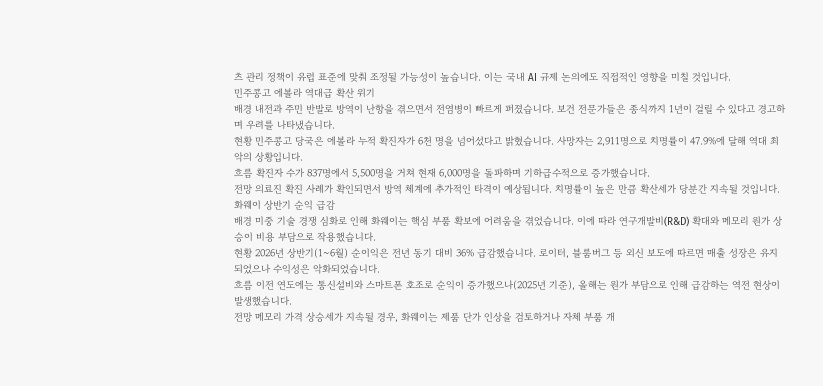츠 관리 정책이 유럽 표준에 맞춰 조정될 가능성이 높습니다. 이는 국내 AI 규제 논의에도 직접적인 영향을 미칠 것입니다.
민주콩고 에볼라 역대급 확산 위기
배경 내전과 주민 반발로 방역이 난항을 겪으면서 전염병이 빠르게 퍼졌습니다. 보건 전문가들은 종식까지 1년이 걸릴 수 있다고 경고하며 우려를 나타냈습니다.
현황 민주콩고 당국은 에볼라 누적 확진자가 6천 명을 넘어섰다고 밝혔습니다. 사망자는 2,911명으로 치명률이 47.9%에 달해 역대 최악의 상황입니다.
흐름 확진자 수가 837명에서 5,500명을 거쳐 현재 6,000명을 돌파하며 기하급수적으로 증가했습니다.
전망 의료진 확진 사례가 확인되면서 방역 체계에 추가적인 타격이 예상됩니다. 치명률이 높은 만큼 확산세가 당분간 지속될 것입니다.
화웨이 상반기 순익 급감
배경 미중 기술 경쟁 심화로 인해 화웨이는 핵심 부품 확보에 어려움을 겪었습니다. 이에 따라 연구개발비(R&D) 확대와 메모리 원가 상승이 비용 부담으로 작용했습니다.
현황 2026년 상반기(1~6월) 순이익은 전년 동기 대비 36% 급감했습니다. 로이터, 블룸버그 등 외신 보도에 따르면 매출 성장은 유지되었으나 수익성은 악화되었습니다.
흐름 이전 연도에는 통신설비와 스마트폰 호조로 순익이 증가했으나(2025년 기준), 올해는 원가 부담으로 인해 급감하는 역전 현상이 발생했습니다.
전망 메모리 가격 상승세가 지속될 경우, 화웨이는 제품 단가 인상을 검토하거나 자체 부품 개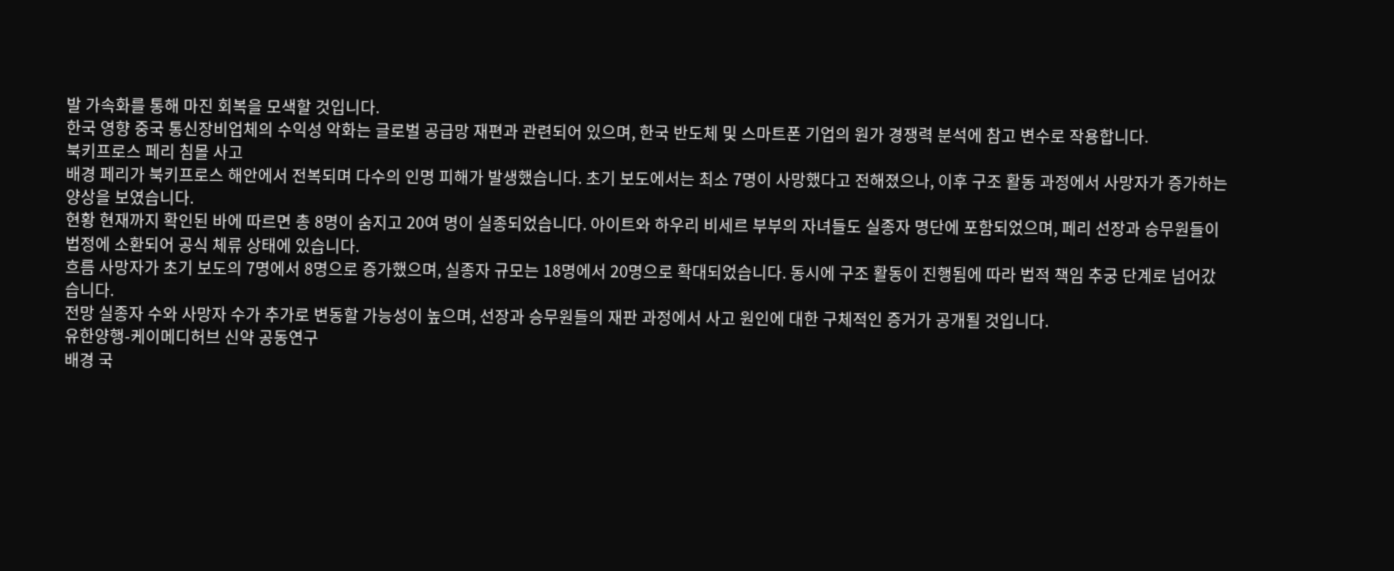발 가속화를 통해 마진 회복을 모색할 것입니다.
한국 영향 중국 통신장비업체의 수익성 악화는 글로벌 공급망 재편과 관련되어 있으며, 한국 반도체 및 스마트폰 기업의 원가 경쟁력 분석에 참고 변수로 작용합니다.
북키프로스 페리 침몰 사고
배경 페리가 북키프로스 해안에서 전복되며 다수의 인명 피해가 발생했습니다. 초기 보도에서는 최소 7명이 사망했다고 전해졌으나, 이후 구조 활동 과정에서 사망자가 증가하는 양상을 보였습니다.
현황 현재까지 확인된 바에 따르면 총 8명이 숨지고 20여 명이 실종되었습니다. 아이트와 하우리 비세르 부부의 자녀들도 실종자 명단에 포함되었으며, 페리 선장과 승무원들이 법정에 소환되어 공식 체류 상태에 있습니다.
흐름 사망자가 초기 보도의 7명에서 8명으로 증가했으며, 실종자 규모는 18명에서 20명으로 확대되었습니다. 동시에 구조 활동이 진행됨에 따라 법적 책임 추궁 단계로 넘어갔습니다.
전망 실종자 수와 사망자 수가 추가로 변동할 가능성이 높으며, 선장과 승무원들의 재판 과정에서 사고 원인에 대한 구체적인 증거가 공개될 것입니다.
유한양행-케이메디허브 신약 공동연구
배경 국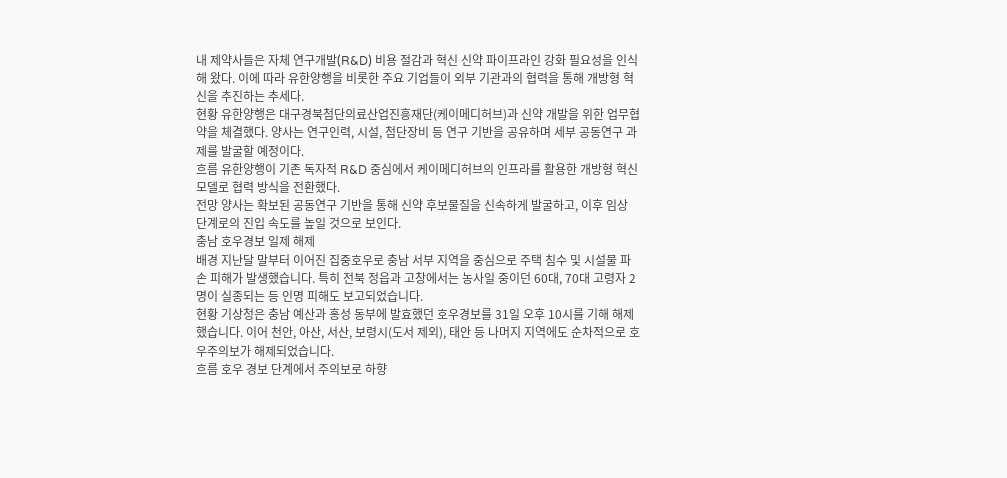내 제약사들은 자체 연구개발(R&D) 비용 절감과 혁신 신약 파이프라인 강화 필요성을 인식해 왔다. 이에 따라 유한양행을 비롯한 주요 기업들이 외부 기관과의 협력을 통해 개방형 혁신을 추진하는 추세다.
현황 유한양행은 대구경북첨단의료산업진흥재단(케이메디허브)과 신약 개발을 위한 업무협약을 체결했다. 양사는 연구인력, 시설, 첨단장비 등 연구 기반을 공유하며 세부 공동연구 과제를 발굴할 예정이다.
흐름 유한양행이 기존 독자적 R&D 중심에서 케이메디허브의 인프라를 활용한 개방형 혁신 모델로 협력 방식을 전환했다.
전망 양사는 확보된 공동연구 기반을 통해 신약 후보물질을 신속하게 발굴하고, 이후 임상 단계로의 진입 속도를 높일 것으로 보인다.
충남 호우경보 일제 해제
배경 지난달 말부터 이어진 집중호우로 충남 서부 지역을 중심으로 주택 침수 및 시설물 파손 피해가 발생했습니다. 특히 전북 정읍과 고창에서는 농사일 중이던 60대, 70대 고령자 2명이 실종되는 등 인명 피해도 보고되었습니다.
현황 기상청은 충남 예산과 홍성 동부에 발효했던 호우경보를 31일 오후 10시를 기해 해제했습니다. 이어 천안, 아산, 서산, 보령시(도서 제외), 태안 등 나머지 지역에도 순차적으로 호우주의보가 해제되었습니다.
흐름 호우 경보 단계에서 주의보로 하향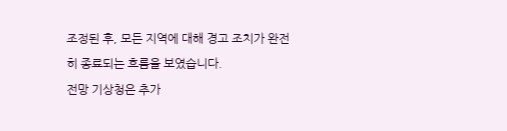조정된 후, 모든 지역에 대해 경고 조치가 완전히 종료되는 흐름을 보였습니다.
전망 기상청은 추가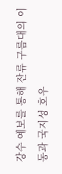강수 예보를 통해 잔류 구름대의 이동과 국지성 호우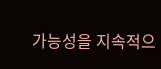가능성을 지속적으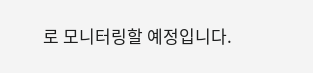로 모니터링할 예정입니다.